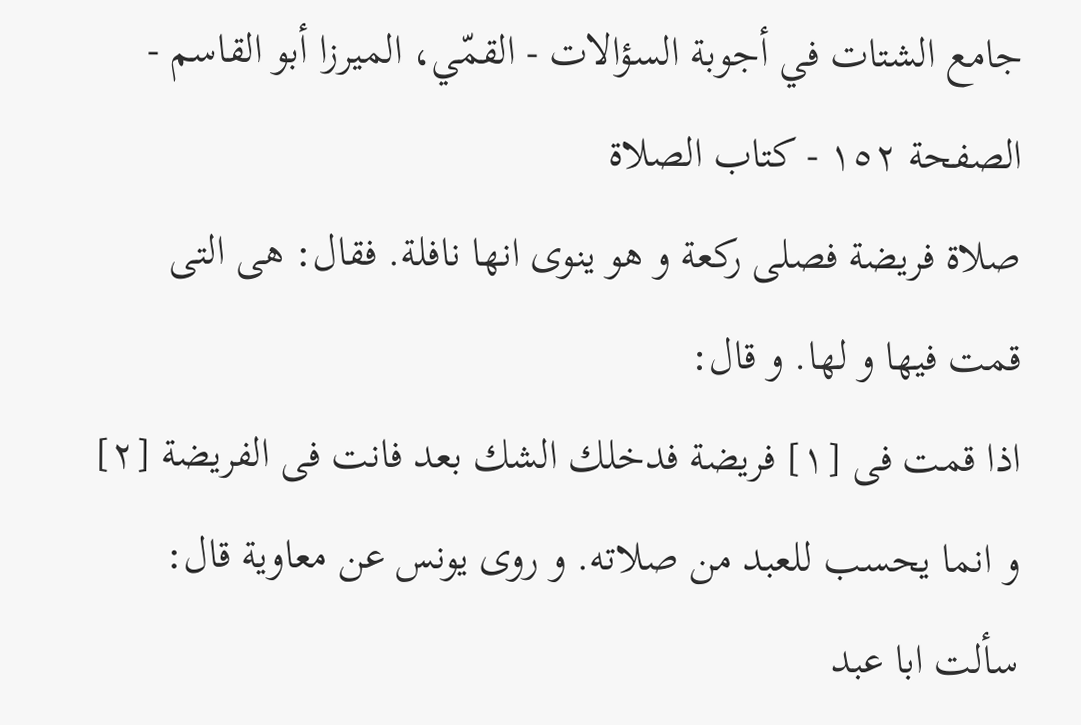جامع الشتات في أجوبة السؤالات - القمّي، الميرزا أبو القاسم - الصفحة ١٥٢ - كتاب الصلاة
صلاة فريضة فصلى ركعة و هو ينوى انها نافلة. فقال: هى التى قمت فيها و لها. و قال:
اذا قمت فى [١] فريضة فدخلك الشك بعد فانت فى الفريضة [٢] و انما يحسب للعبد من صلاته. و روى يونس عن معاوية قال: سألت ابا عبد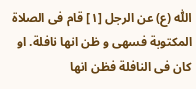اللّٰه (ع) عن الرجل [١] قام فى الصلاة المكتوبة فسهى و ظن انها نافلة. او كان فى النافلة فظن انها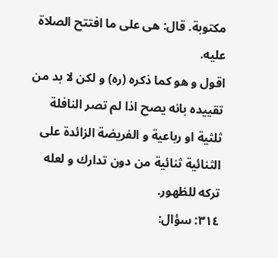مكتوبة. قال: هى على ما افتتح الصلاة عليه.
اقول و هو كما ذكره (ره) و لكن لا بد من تقييده بانه يصح اذا لم تصر النافلة ثلثية او رباعية و الفريضة الزائدة على الثنائية ثنائية من دون تدارك و لعله تركه للظهور.
٣١٤: سؤال: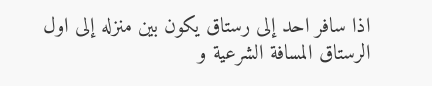اذا سافر احد إلى رستاق يكون بين منزله إلى اول الرستاق المسافة الشرعية و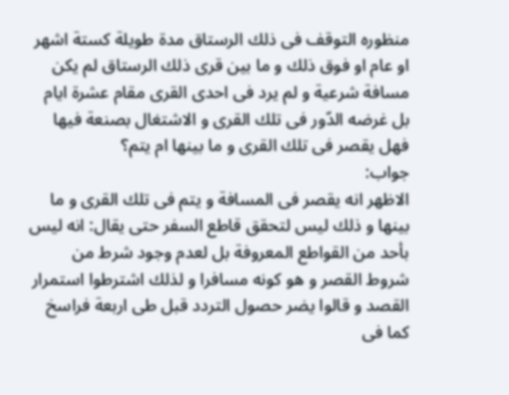منظوره التوقف فى ذلك الرستاق مدة طويلة كستة اشهر او عام او فوق ذلك و ما بين قرى ذلك الرستاق لم يكن مسافة شرعية و لم يرد فى احدى القرى مقام عشرة ايام بل غرضه الدّور فى تلك القرى و الاشتغال بصنعة فيها فهل يقصر فى تلك القرى و ما بينها ام يتم؟
جواب:
الاظهر انه يقصر فى المسافة و يتم فى تلك القرى و ما بينها و ذلك ليس لتحقق قاطع السفر حتى يقال: انه ليس بأحد من القواطع المعروفة بل لعدم وجود شرط من شروط القصر و هو كونه مسافرا و لذلك اشترطوا استمرار القصد و قالوا يضر حصول التردد قبل طى اربعة فراسخ كما فى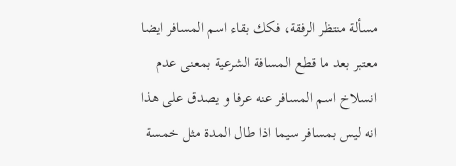مسألة منتظر الرفقة، فكك بقاء اسم المسافر ايضا معتبر بعد ما قطع المسافة الشرعية بمعنى عدم انسلاخ اسم المسافر عنه عرفا و يصدق على هذا انه ليس بمسافر سيما اذا طال المدة مثل خمسة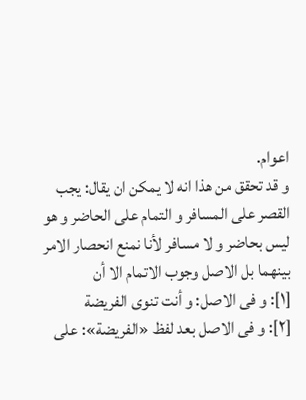اعوام.
و قد تحقق من هذا انه لا يمكن ان يقال: يجب القصر على المسافر و التمام على الحاضر و هو ليس بحاضر و لا مسافر لأنا نمنع انحصار الامر بينهما بل الاصل وجوب الاتمام الا أن
[١]: و فى الاصل: و أنت تنوى الفريضة
[٢]: و فى الاصل بعد لفظ «الفريضة»: على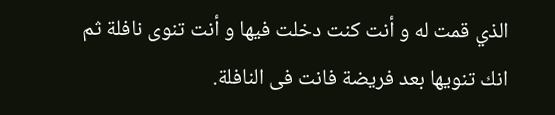الذي قمت له و أنت كنت دخلت فيها و أنت تنوى نافلة ثم انك تنويها بعد فريضة فانت فى النافلة.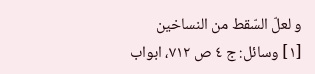و لعلّ السّقط من النساخين
[١] وسائل: ج ٤ ص ٧١٢، ابواب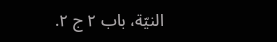النيّة، باب ٢ ج ٢.